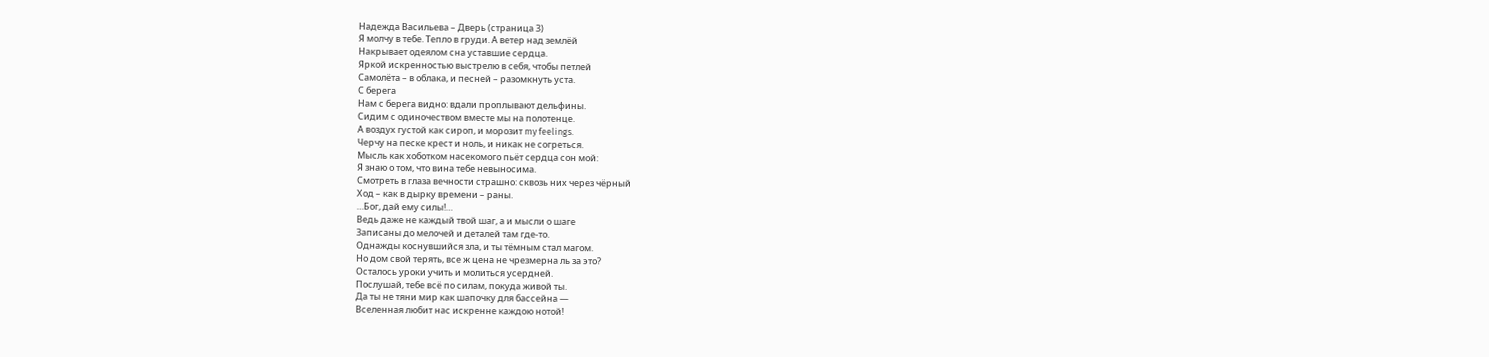Надежда Васильева – Дверь (страница 3)
Я молчу в тебе. Тепло в груди. А ветер над землёй
Накрывает одеялом сна уставшие сердца.
Яркой искренностью выстрелю в себя, чтобы петлей
Самолёта – в облака, и песней – разомкнуть уста.
С берега
Нам с берега видно: вдали проплывают дельфины.
Сидим с одиночеством вместе мы на полотенце.
А воздух густой как сироп, и морозит my feelings.
Черчу на песке крест и ноль, и никак не согреться.
Мысль как хоботком насекомого пьёт сердца сон мой:
Я знаю о том, что вина тебе невыносима.
Смотреть в глаза вечности страшно: сквозь них через чёрный
Ход – как в дырку времени – раны.
…Бог, дай ему силы!…
Ведь даже не каждый твой шаг, а и мысли о шаге
Записаны до мелочей и деталей там где-то.
Однажды коснувшийся зла, и ты тёмным стал магом.
Но дом свой терять, все ж цена не чрезмерна ль за это?
Осталось уроки учить и молиться усердней.
Послушай, тебе всё по силам, покуда живой ты.
Да ты не тяни мир как шапочку для бассейна —
Вселенная любит нас искренне каждою нотой!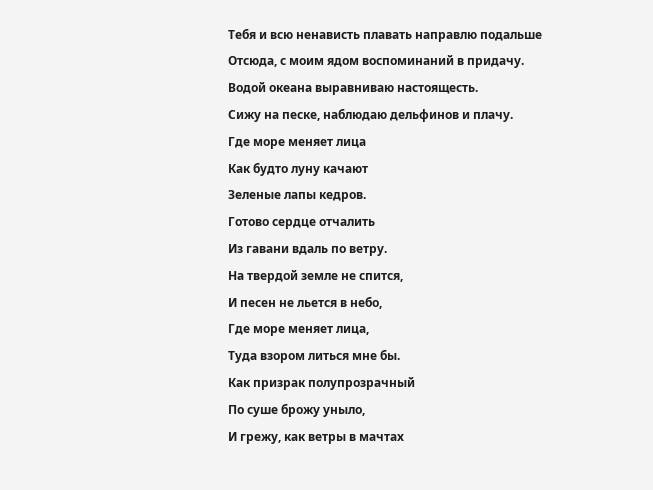Тебя и всю ненависть плавать направлю подальше
Отсюда, с моим ядом воспоминаний в придачу.
Водой океана выравниваю настоящесть.
Сижу на песке, наблюдаю дельфинов и плачу.
Где море меняет лица
Как будто луну качают
Зеленые лапы кедров.
Готово сердце отчалить
Из гавани вдаль по ветру.
На твердой земле не спится,
И песен не льется в небо,
Где море меняет лица,
Туда взором литься мне бы.
Как призрак полупрозрачный
По суше брожу уныло,
И грежу, как ветры в мачтах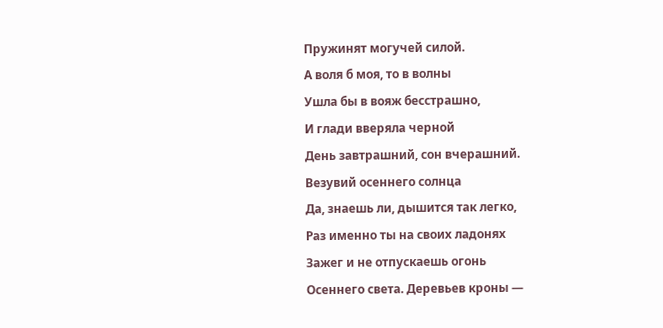Пружинят могучей силой.
А воля б моя, то в волны
Ушла бы в вояж бесстрашно,
И глади вверяла черной
День завтрашний, сон вчерашний.
Везувий осеннего солнца
Да, знаешь ли, дышится так легко,
Раз именно ты на своих ладонях
Зажег и не отпускаешь огонь
Осеннего света. Деревьев кроны —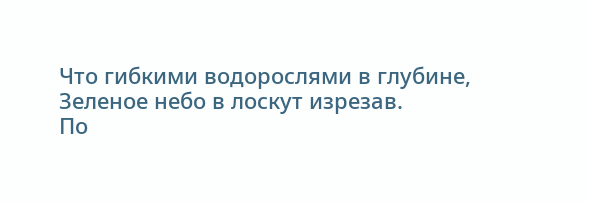Что гибкими водорослями в глубине,
Зеленое небо в лоскут изрезав.
По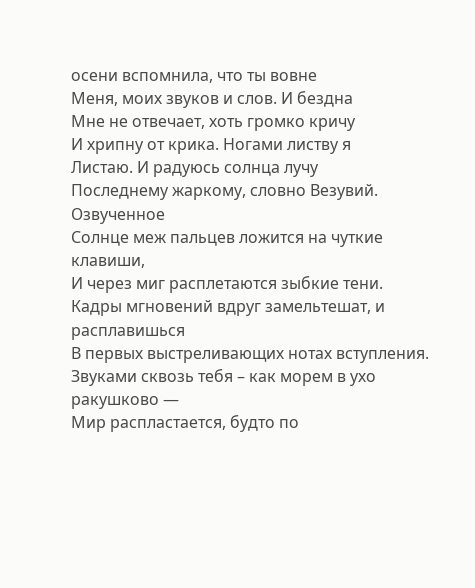осени вспомнила, что ты вовне
Меня, моих звуков и слов. И бездна
Мне не отвечает, хоть громко кричу
И хрипну от крика. Ногами листву я
Листаю. И радуюсь солнца лучу
Последнему жаркому, словно Везувий.
Озвученное
Солнце меж пальцев ложится на чуткие клавиши,
И через миг расплетаются зыбкие тени.
Кадры мгновений вдруг замельтешат, и расплавишься
В первых выстреливающих нотах вступления.
Звуками сквозь тебя – как морем в ухо ракушково —
Мир распластается, будто по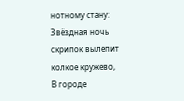нотному стану:
Звёздная ночь скрипок вылепит колкое кружево,
В городе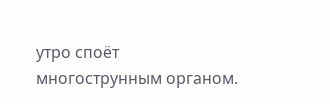утро споёт многострунным органом.